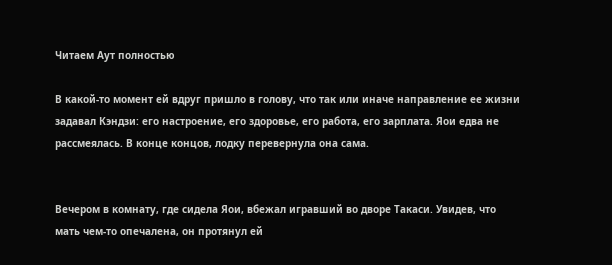Читаем Аут полностью

В какой-то момент ей вдруг пришло в голову, что так или иначе направление ее жизни задавал Кэндзи: его настроение, его здоровье, его работа, его зарплата. Яои едва не рассмеялась. В конце концов, лодку перевернула она сама.


Вечером в комнату, где сидела Яои, вбежал игравший во дворе Такаси. Увидев, что мать чем-то опечалена, он протянул ей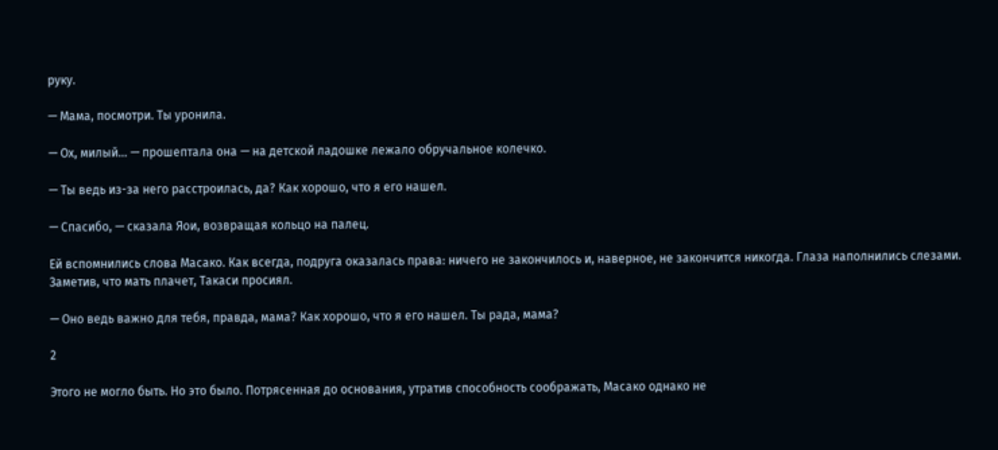руку.

— Мама, посмотри. Ты уронила.

— Ох, милый… — прошептала она — на детской ладошке лежало обручальное колечко.

— Ты ведь из-за него расстроилась, да? Как хорошо, что я его нашел.

— Спасибо, — сказала Яои, возвращая кольцо на палец.

Ей вспомнились слова Масако. Как всегда, подруга оказалась права: ничего не закончилось и, наверное, не закончится никогда. Глаза наполнились слезами. Заметив, что мать плачет, Такаси просиял.

— Оно ведь важно для тебя, правда, мама? Как хорошо, что я его нашел. Ты рада, мама?

2

Этого не могло быть. Но это было. Потрясенная до основания, утратив способность соображать, Масако однако не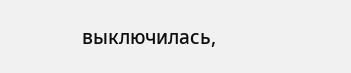выключилась,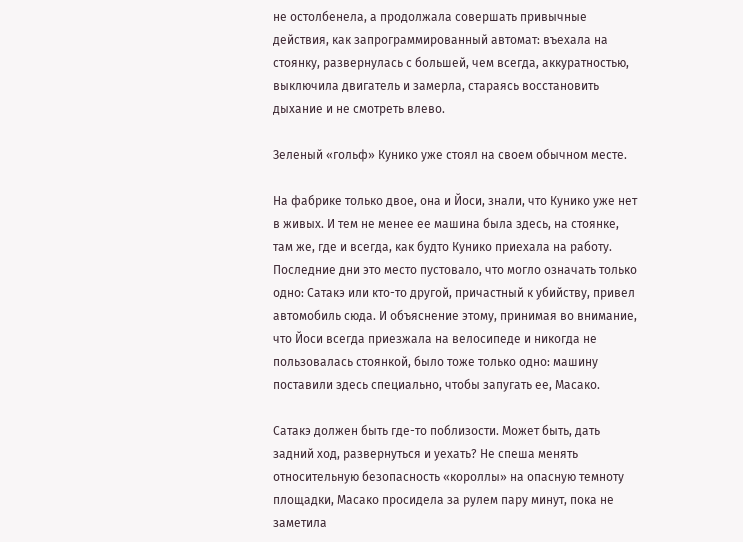не остолбенела, а продолжала совершать привычные действия, как запрограммированный автомат: въехала на стоянку, развернулась с большей, чем всегда, аккуратностью, выключила двигатель и замерла, стараясь восстановить дыхание и не смотреть влево.

Зеленый «гольф» Кунико уже стоял на своем обычном месте.

На фабрике только двое, она и Йоси, знали, что Кунико уже нет в живых. И тем не менее ее машина была здесь, на стоянке, там же, где и всегда, как будто Кунико приехала на работу. Последние дни это место пустовало, что могло означать только одно: Сатакэ или кто-то другой, причастный к убийству, привел автомобиль сюда. И объяснение этому, принимая во внимание, что Йоси всегда приезжала на велосипеде и никогда не пользовалась стоянкой, было тоже только одно: машину поставили здесь специально, чтобы запугать ее, Масако.

Сатакэ должен быть где-то поблизости. Может быть, дать задний ход, развернуться и уехать? Не спеша менять относительную безопасность «короллы» на опасную темноту площадки, Масако просидела за рулем пару минут, пока не заметила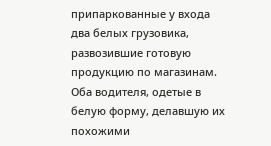припаркованные у входа два белых грузовика, развозившие готовую продукцию по магазинам. Оба водителя, одетые в белую форму, делавшую их похожими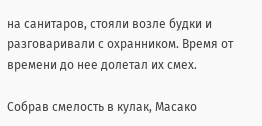на санитаров, стояли возле будки и разговаривали с охранником. Время от времени до нее долетал их смех.

Собрав смелость в кулак, Масако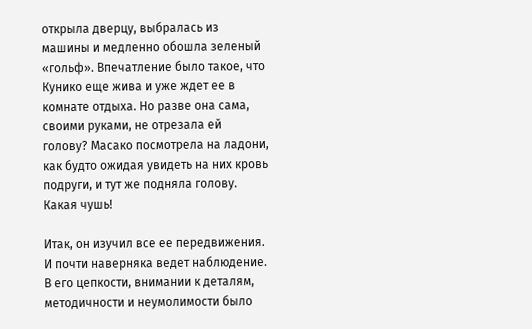открыла дверцу, выбралась из машины и медленно обошла зеленый «гольф». Впечатление было такое, что Кунико еще жива и уже ждет ее в комнате отдыха. Но разве она сама, своими руками, не отрезала ей голову? Масако посмотрела на ладони, как будто ожидая увидеть на них кровь подруги, и тут же подняла голову. Какая чушь!

Итак, он изучил все ее передвижения. И почти наверняка ведет наблюдение. В его цепкости, внимании к деталям, методичности и неумолимости было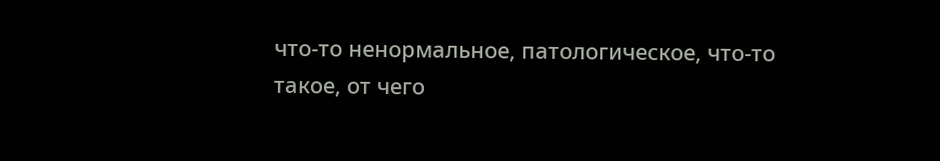что-то ненормальное, патологическое, что-то такое, от чего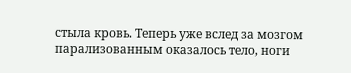стыла кровь. Теперь уже вслед за мозгом парализованным оказалось тело, ноги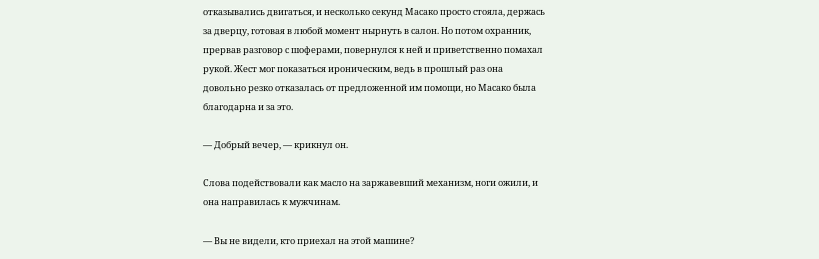отказывались двигаться, и несколько секунд Масако просто стояла, держась за дверцу, готовая в любой момент нырнуть в салон. Но потом охранник, прервав разговор с шоферами, повернулся к ней и приветственно помахал рукой. Жест мог показаться ироническим, ведь в прошлый раз она довольно резко отказалась от предложенной им помощи, но Масако была благодарна и за это.

— Добрый вечер, — крикнул он.

Слова подействовали как масло на заржавевший механизм, ноги ожили, и она направилась к мужчинам.

— Вы не видели, кто приехал на этой машине?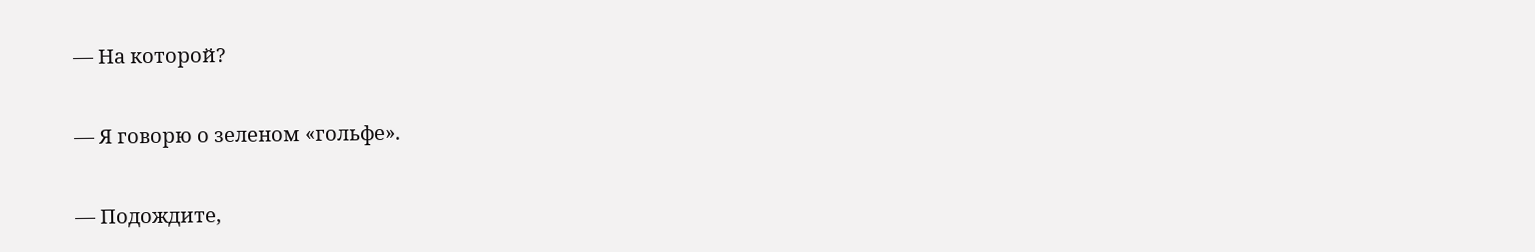— На которой?

— Я говорю о зеленом «гольфе».

— Подождите,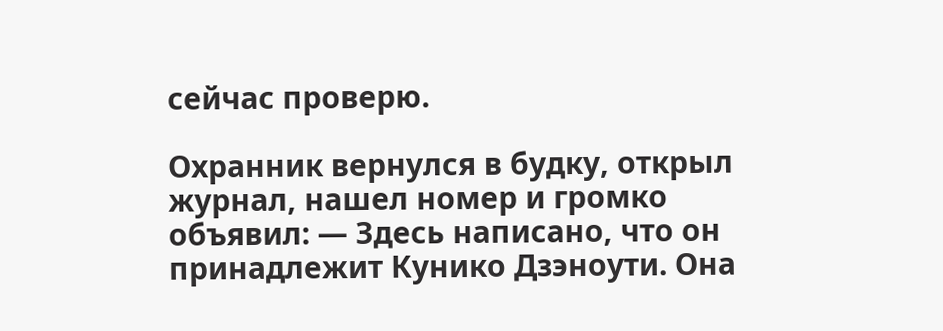сейчас проверю.

Охранник вернулся в будку, открыл журнал, нашел номер и громко объявил: — Здесь написано, что он принадлежит Кунико Дзэноути. Она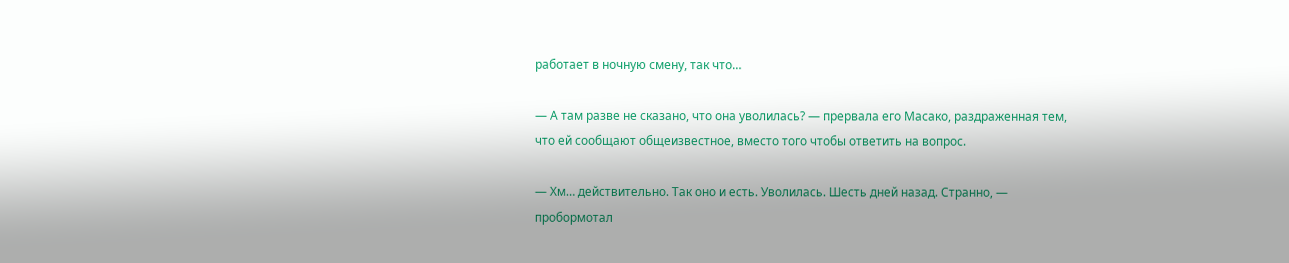работает в ночную смену, так что…

— А там разве не сказано, что она уволилась? — прервала его Масако, раздраженная тем, что ей сообщают общеизвестное, вместо того чтобы ответить на вопрос.

— Хм… действительно. Так оно и есть. Уволилась. Шесть дней назад. Странно, — пробормотал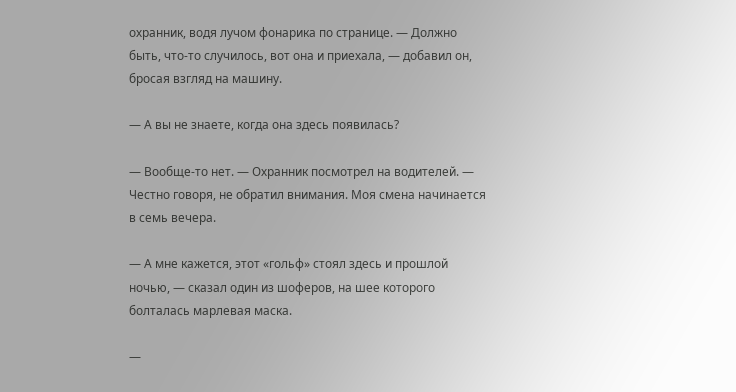охранник, водя лучом фонарика по странице. — Должно быть, что-то случилось, вот она и приехала, — добавил он, бросая взгляд на машину.

— А вы не знаете, когда она здесь появилась?

— Вообще-то нет. — Охранник посмотрел на водителей. — Честно говоря, не обратил внимания. Моя смена начинается в семь вечера.

— А мне кажется, этот «гольф» стоял здесь и прошлой ночью, — сказал один из шоферов, на шее которого болталась марлевая маска.

—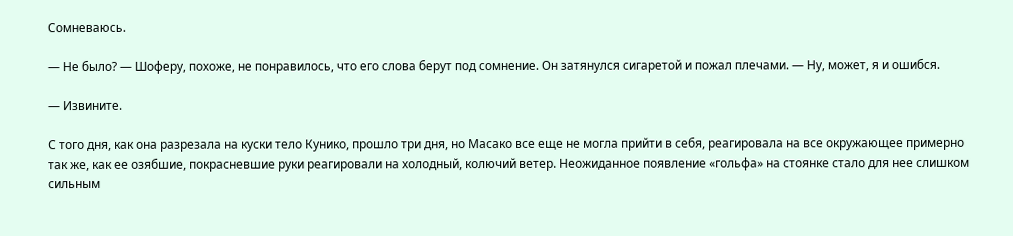Сомневаюсь.

— Не было? — Шоферу, похоже, не понравилось, что его слова берут под сомнение. Он затянулся сигаретой и пожал плечами. — Ну, может, я и ошибся.

— Извините.

С того дня, как она разрезала на куски тело Кунико, прошло три дня, но Масако все еще не могла прийти в себя, реагировала на все окружающее примерно так же, как ее озябшие, покрасневшие руки реагировали на холодный, колючий ветер. Неожиданное появление «гольфа» на стоянке стало для нее слишком сильным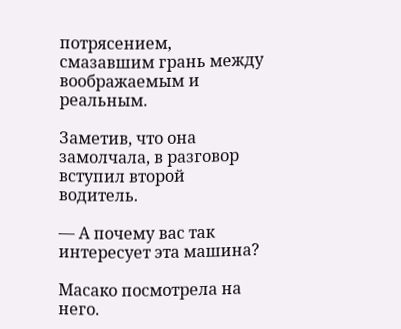потрясением, смазавшим грань между воображаемым и реальным.

Заметив, что она замолчала, в разговор вступил второй водитель.

— А почему вас так интересует эта машина?

Масако посмотрела на него.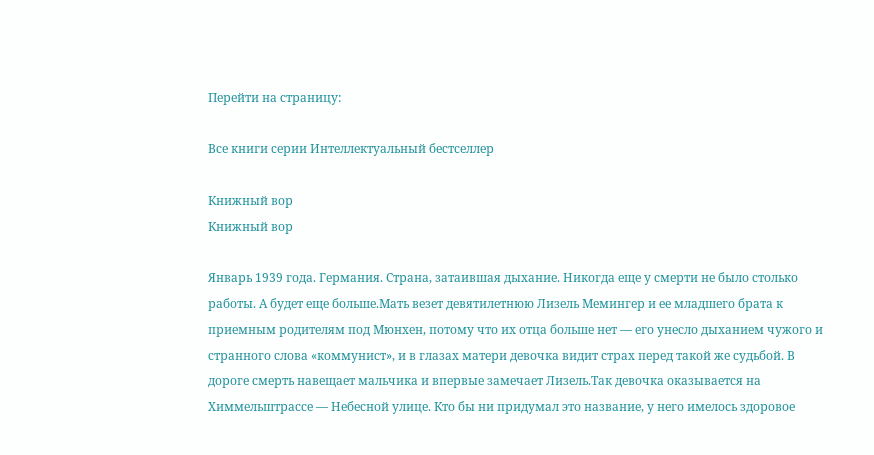Перейти на страницу:

Все книги серии Интеллектуальный бестселлер

Книжный вор
Книжный вор

Январь 1939 года. Германия. Страна, затаившая дыхание. Никогда еще у смерти не было столько работы. А будет еще больше.Мать везет девятилетнюю Лизель Мемингер и ее младшего брата к приемным родителям под Мюнхен, потому что их отца больше нет — его унесло дыханием чужого и странного слова «коммунист», и в глазах матери девочка видит страх перед такой же судьбой. В дороге смерть навещает мальчика и впервые замечает Лизель.Так девочка оказывается на Химмельштрассе — Небесной улице. Кто бы ни придумал это название, у него имелось здоровое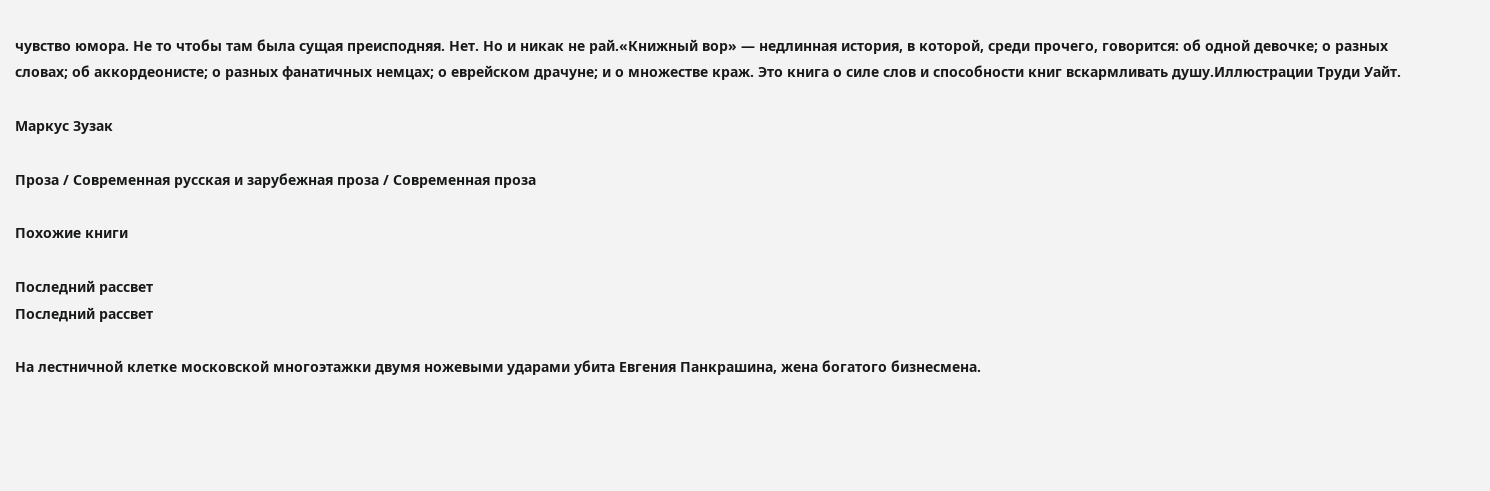чувство юмора. Не то чтобы там была сущая преисподняя. Нет. Но и никак не рай.«Книжный вор» — недлинная история, в которой, среди прочего, говорится: об одной девочке; о разных словах; об аккордеонисте; о разных фанатичных немцах; о еврейском драчуне; и о множестве краж. Это книга о силе слов и способности книг вскармливать душу.Иллюстрации Труди Уайт.

Маркус Зузак

Проза / Современная русская и зарубежная проза / Современная проза

Похожие книги

Последний рассвет
Последний рассвет

На лестничной клетке московской многоэтажки двумя ножевыми ударами убита Евгения Панкрашина, жена богатого бизнесмена.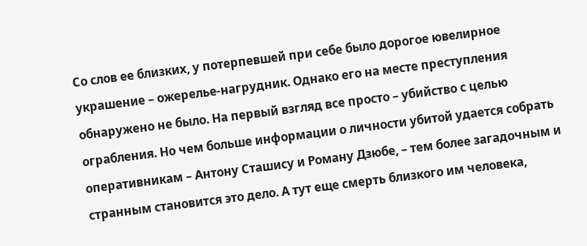Со слов ее близких, у потерпевшей при себе было дорогое ювелирное украшение – ожерелье-нагрудник. Однако его на месте преступления обнаружено не было. На первый взгляд все просто – убийство с целью ограбления. Но чем больше информации о личности убитой удается собрать оперативникам – Антону Сташису и Роману Дзюбе, – тем более загадочным и странным становится это дело. А тут еще смерть близкого им человека,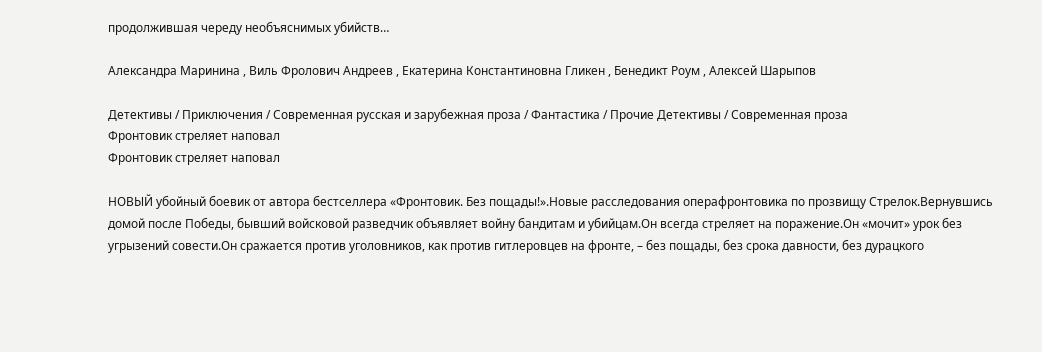продолжившая череду необъяснимых убийств…

Александра Маринина , Виль Фролович Андреев , Екатерина Константиновна Гликен , Бенедикт Роум , Алексей Шарыпов

Детективы / Приключения / Современная русская и зарубежная проза / Фантастика / Прочие Детективы / Современная проза
Фронтовик стреляет наповал
Фронтовик стреляет наповал

НОВЫЙ убойный боевик от автора бестселлера «Фронтовик. Без пощады!».Новые расследования операфронтовика по прозвищу Стрелок.Вернувшись домой после Победы, бывший войсковой разведчик объявляет войну бандитам и убийцам.Он всегда стреляет на поражение.Он «мочит» урок без угрызений совести.Он сражается против уголовников, как против гитлеровцев на фронте, – без пощады, без срока давности, без дурацкого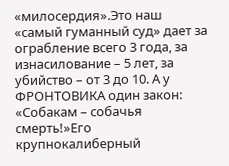«милосердия».Это наш «самый гуманный суд» дает за ограбление всего 3 года, за изнасилование – 5 лет, за убийство – от 3 до 10. А у ФРОНТОВИКА один закон: «Собакам – собачья смерть!»Его крупнокалиберный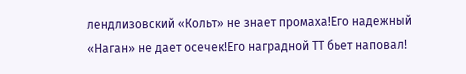лендлизовский «Кольт» не знает промаха!Его надежный «Наган» не дает осечек!Его наградной ТТ бьет наповал!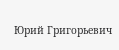Юрий Григорьевич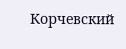Корчевский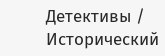Детективы / Исторический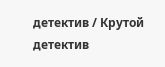детектив / Крутой детектив